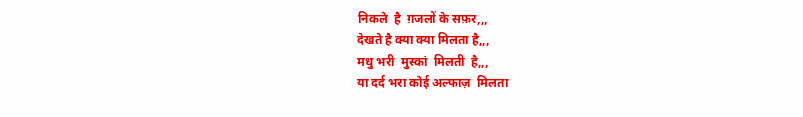निकले  है  ग़जलों के सफ़र,,,
देखते है क्या क्या मिलता है,,,
मधु भरी  मुस्कां  मिलती  है,,,
या दर्द भरा कोई अल्फाज़  मिलता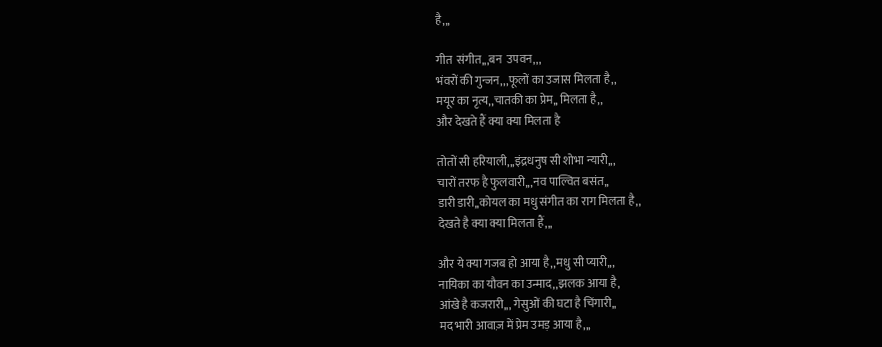है,,,

गीत  संगीत,,,बन  उपवन,,,
भंवरों की गुन्जन,,,फूलों का उजास मिलता है,,
मयूर का नृत्य,,चातकी का प्रेम,, मिलता है,,
और देखते हैं क्या क्या मिलता है

तोतों सी हरियाली,,,इंद्रधनुष सी शोभा न्यारी,,,
चारों तरफ है फुलवारी,,,नव पाल्वित बसंत,,
डारी डारी,,कोयल का मधु संगीत का राग मिलता है,,
देखते है क्या क्या मिलता हैं,,,

और ये क्या गजब हो आया है,,मधु सी प्यारी,,,
नायिका का यौवन का उन्माद,,झलक आया है,
आंखे है कजरारी,,, गेसुओं की घटा है चिंगारी,,
मद भारी आवाज़ में प्रेम उमड़ आया है,,,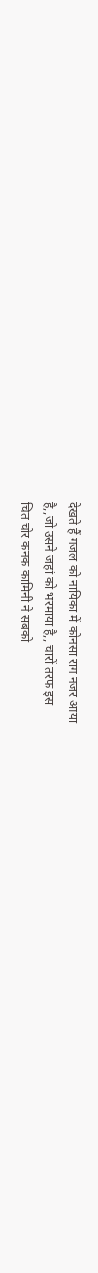देखते हैं गजल को नायिका में कोनसा राग नजर आया
है,,जो उसने जहां को भरमाया है,, चारों तरफ इस
चित चोर कनक कामिनी ने सबको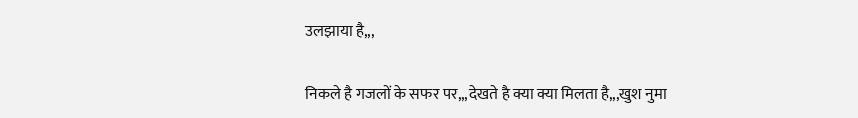उलझाया है,,,

निकले है गजलों के सफर पर,,,देखते है क्या क्या मिलता है,,,खुश नुमा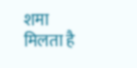शमा मिलता है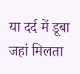या दर्द में डूबा जहां मिलता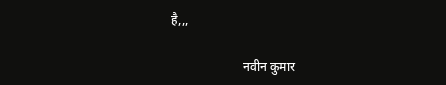है,,,

                       नवीन कुमार